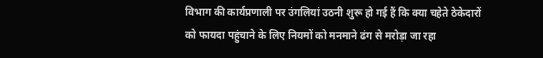विभाग की कार्यप्रणाली पर उंगलियां उठनी शुरू हो गई हैं कि क्या चहेते ठेकेदारों को फायदा पहुंचाने के लिए नियमों को मनमाने ढंग से मरोड़ा जा रहा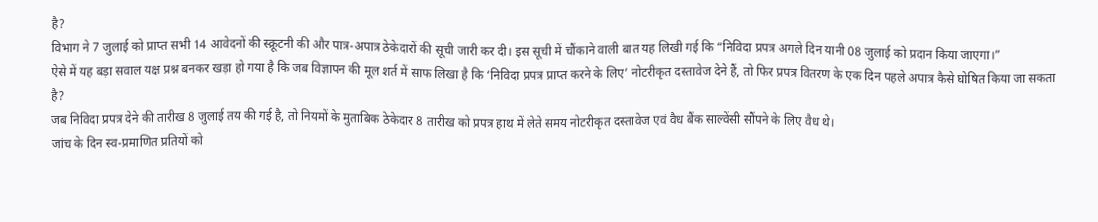है?
विभाग ने 7 जुलाई को प्राप्त सभी 14 आवेदनों की स्क्रूटनी की और पात्र-अपात्र ठेकेदारों की सूची जारी कर दी। इस सूची में चौंकाने वाली बात यह लिखी गई कि “निविदा प्रपत्र अगले दिन यानी 08 जुलाई को प्रदान किया जाएगा।”
ऐसे में यह बड़ा सवाल यक्ष प्रश्न बनकर खड़ा हो गया है कि जब विज्ञापन की मूल शर्त में साफ लिखा है कि ‘निविदा प्रपत्र प्राप्त करने के लिए’ नोटरीकृत दस्तावेज देने हैं, तो फिर प्रपत्र वितरण के एक दिन पहले अपात्र कैसे घोषित किया जा सकता है?
जब निविदा प्रपत्र देने की तारीख 8 जुलाई तय की गई है, तो नियमों के मुताबिक ठेकेदार 8 तारीख को प्रपत्र हाथ में लेते समय नोटरीकृत दस्तावेज एवं वैध बैंक साल्वेंसी सौंपने के लिए वैध थे।
जांच के दिन स्व-प्रमाणित प्रतियों को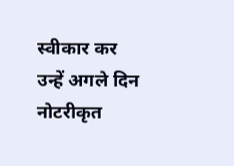स्वीकार कर उन्हें अगले दिन नोटरीकृत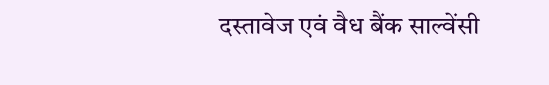दस्तावेज एवं वैध बैंक साल्वेंसी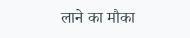लाने का मौका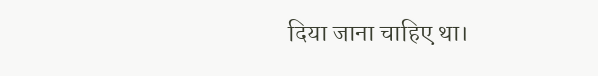दिया जाना चाहिए था।